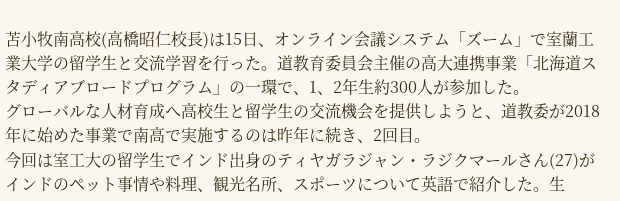苫小牧南高校(高橋昭仁校長)は15日、オンライン会議システム「ズーム」で室蘭工業大学の留学生と交流学習を行った。道教育委員会主催の高大連携事業「北海道スタディアブロードプログラム」の一環で、1、2年生約300人が参加した。
グローバルな人材育成へ高校生と留学生の交流機会を提供しようと、道教委が2018年に始めた事業で南高で実施するのは昨年に続き、2回目。
今回は室工大の留学生でインド出身のティヤガラジャン・ラジクマールさん(27)がインドのペット事情や料理、観光名所、スポーツについて英語で紹介した。生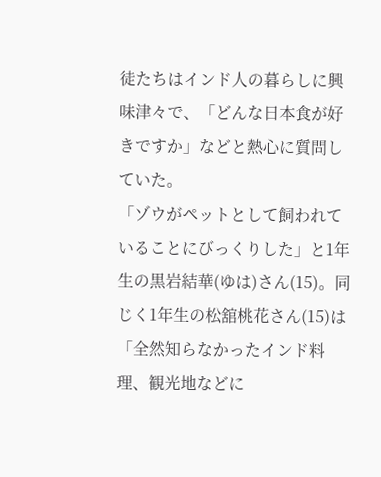徒たちはインド人の暮らしに興味津々で、「どんな日本食が好きですか」などと熱心に質問していた。
「ゾウがペットとして飼われていることにびっくりした」と1年生の黒岩結華(ゆは)さん(15)。同じく1年生の松舘桃花さん(15)は「全然知らなかったインド料理、観光地などに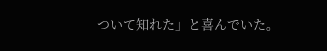ついて知れた」と喜んでいた。